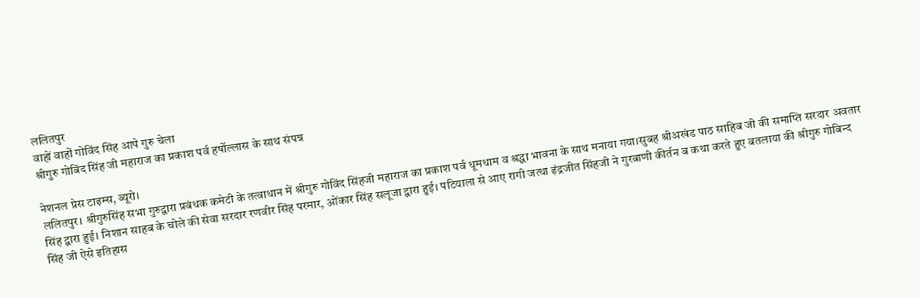ललितपुर
वाहों वाहों गोविंद सिंह आपे गुरु चेला
श्रीगुरु गोबिंद सिंह जी महाराज का प्रकाश पर्व हर्षोल्लास के साथ संपन्न

नेशनल प्रेस टाइम्स, ब्यूरो।
ललितपुर। श्रीगुरुसिंह सभा गुरुद्वारा प्रबंधक कमेटी के तत्वाधान में श्रीगुरु गोविंद सिंहजी महाराज का प्रकाश पर्व धूमधाम व श्रद्धा भावना के साथ मनाया गया।सुबह श्रीअखंड पाठ साहिब जी की समाप्ति सरदार अवतार सिंह द्वारा हुई। निशान साहब के चोले की सेवा सरदार रणवीर सिंह परमार, ओंकार सिंह सलूजा द्वारा हुई। पटियाला से आए रागी जत्था इंद्रजीत सिंहजी ने गुरबाणी कीर्तन ब कथा करते हुए बतलाया की श्रीगुरु गोबिन्द सिंह जी ऐसे इतिहास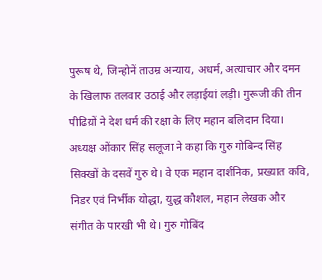पुरूष थे, जिन्होनें ताउम्र अन्याय, अधर्म, अत्याचार और दमन के खिलाफ तलवार उठाई और लड़ाईयां लड़ी। गुरूजी की तीन पीढिय़ों ने देश धर्म की रक्षा के लिए महान बलिदान दिया। अध्यक्ष ओंकार सिंह सलूजा ने कहा कि गुरु गोबिन्द सिंह सिक्खों के दसवें गुरु थे। वे एक महान दार्शनिक, प्रख्यात कवि, निडर एवं निर्भीक योद्धा, युद्ध कौशल, महान लेखक और संगीत के पारखी भी थे। गुरु गोबिंद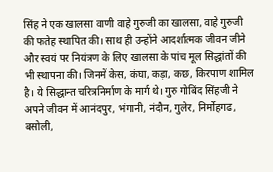सिंह ने एक खालसा वाणी वाहे गुरुजी का खालसा, वाहे गुरुजी की फतेह स्थापित की। साथ ही उन्होंने आदर्शात्मक जीवन जीने और स्वयं पर नियंत्रण के लिए खालसा के पांच मूल सिद्धांतों की भी स्थापना की। जिनमें केस, कंघा, कड़ा, कछ, किरपाण शामिल है। ये सिद्धान्त चरित्रनिर्माण के मार्ग थे। गुरु गोबिंद सिंहजी ने अपने जीवन में आनंदपुर, भंगानी, नंदौन, गुलेर, निर्मोहगढ, बसोली,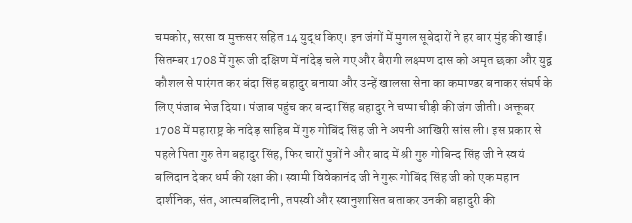चमकोर, सरसा व मुक्तसर सहित 14 युद्ध किए। इन जंगों में मुगल सूबेदारों ने हर बार मुंह की खाई। सितम्बर 1708 में गुरू जी दक्षिण में नांदेड़ चले गए और बैरागी लक्ष्मण दास को अमृत छका और युद्व कौशल से पारंगत कर बंदा सिंह बहादुर बनाया और उन्हें खालसा सेना का कमाण्डर बनाकर संघर्ष के लिए पंजाब भेज दिया। पंजाब पहुंच कर बन्दा सिंह बहादुर ने चप्पा चीड़ी की जंग जीती। अक्तूबर 1708 में महाराष्ट्र के नांदेड़ साहिब में गुरु गोबिंद सिंह जी ने अपनी आखिरी सांस ली। इस प्रकार से पहले पिता गुरु तेग बहादुर सिंह, फिर चारों पुत्रों ने और बाद में श्री गुरु गोबिन्द सिंह जी ने स्वयं बलिदान देकर धर्म की रक्षा की। स्वामी विवेकानंद जी ने गुरू गोबिंद सिंह जी को एक महान दार्शनिक, संत, आत्मबलिदानी, तपस्वी और स्वानुशासित बताकर उनकी बहादुरी की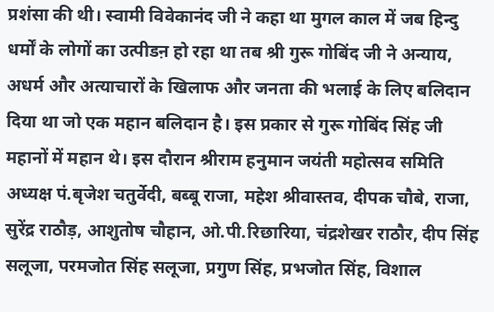प्रशंसा की थी। स्वामी विवेकानंद जी ने कहा था मुगल काल में जब हिन्दु धर्मों के लोगों का उत्पीडऩ हो रहा था तब श्री गुरू गोबिंद जी ने अन्याय, अधर्म और अत्याचारों के खिलाफ और जनता की भलाई के लिए बलिदान दिया था जो एक महान बलिदान है। इस प्रकार से गुरू गोबिंद सिंह जी महानों में महान थे। इस दौरान श्रीराम हनुमान जयंती महोत्सव समिति अध्यक्ष पं.बृजेश चतुर्वेदी, बब्बू राजा, महेश श्रीवास्तव, दीपक चौबे, राजा, सुरेंद्र राठौड़, आशुतोष चौहान, ओ.पी.रिछारिया, चंद्रशेखर राठौर, दीप सिंह सलूजा, परमजोत सिंह सलूजा, प्रगुण सिंह, प्रभजोत सिंह, विशाल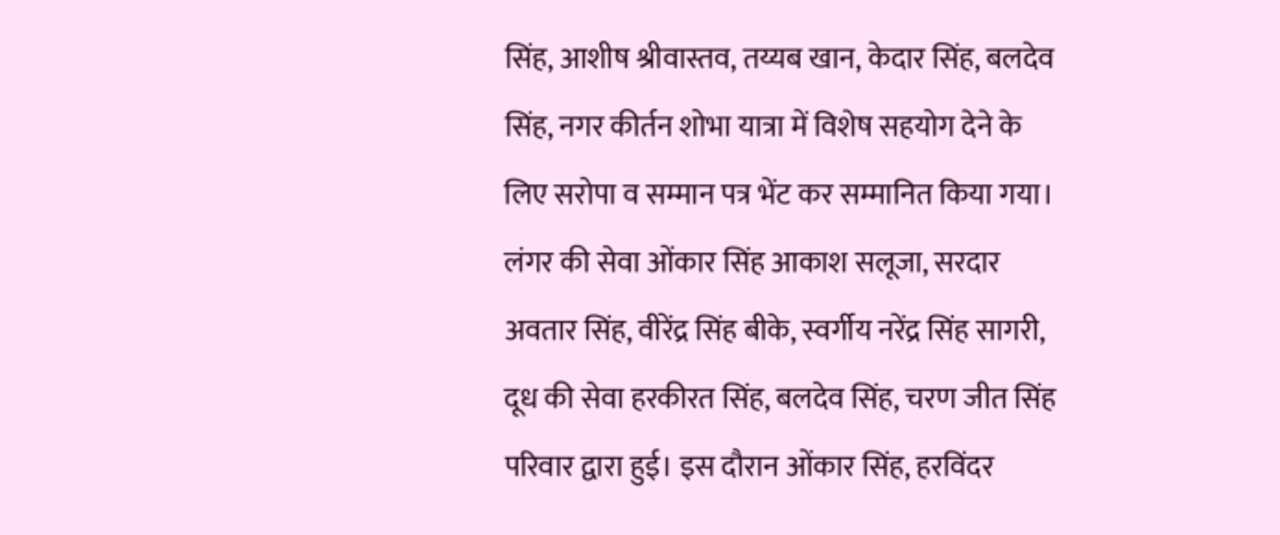सिंह, आशीष श्रीवास्तव, तय्यब खान, केदार सिंह, बलदेव सिंह, नगर कीर्तन शोभा यात्रा में विशेष सहयोग देने के लिए सरोपा व सम्मान पत्र भेंट कर सम्मानित किया गया। लंगर की सेवा ओंकार सिंह आकाश सलूजा, सरदार अवतार सिंह, वीरेंद्र सिंह बीके, स्वर्गीय नरेंद्र सिंह सागरी, दूध की सेवा हरकीरत सिंह, बलदेव सिंह, चरण जीत सिंह परिवार द्वारा हुई। इस दौरान ओंकार सिंह, हरविंदर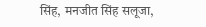सिंह, मनजीत सिंह सलूजा,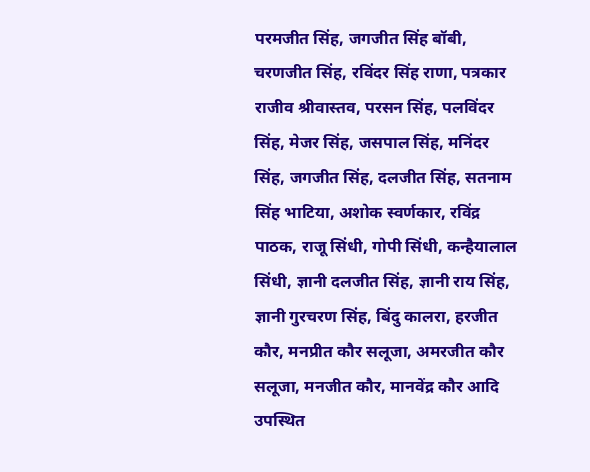परमजीत सिंह, जगजीत सिंह बॉबी, चरणजीत सिंह, रविंदर सिंह राणा, पत्रकार राजीव श्रीवास्तव, परसन सिंह, पलविंदर सिंह, मेजर सिंह, जसपाल सिंह, मनिंदर सिंह, जगजीत सिंह, दलजीत सिंह, सतनाम सिंह भाटिया, अशोक स्वर्णकार, रविंद्र पाठक, राजू सिंधी, गोपी सिंधी, कन्हैयालाल सिंधी, ज्ञानी दलजीत सिंह, ज्ञानी राय सिंह, ज्ञानी गुरचरण सिंह, बिंदु कालरा, हरजीत कौर, मनप्रीत कौर सलूजा, अमरजीत कौर सलूजा, मनजीत कौर, मानवेंद्र कौर आदि उपस्थित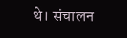थे। संचालन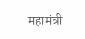महामंत्री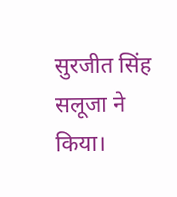सुरजीत सिंह सलूजा ने किया।